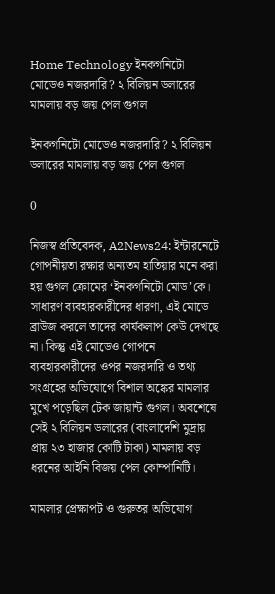Home Technology ইনকগনিটো মোডেও নজরদারি? ২ বিলিয়ন ডলারের মামলায় বড় জয় পেল গুগল

ইনকগনিটো মোডেও নজরদারি? ২ বিলিয়ন ডলারের মামলায় বড় জয় পেল গুগল

0

নিজস্ব প্রতিবেদক, A2News24: ইন্টারনেটে গোপনীয়তা রক্ষার অন্যতম হাতিয়ার মনে করা হয় গুগল ক্রোমের ‘ইনকগনিটো মোড’কে। সাধারণ ব্যবহারকারীদের ধারণা, এই মোডে ব্রাউজ করলে তাদের কার্যকলাপ কেউ দেখছে না। কিন্তু এই মোডেও গোপনে ব্যবহারকারীদের ওপর নজরদারি ও তথ্য সংগ্রহের অভিযোগে বিশাল অঙ্কের মামলার মুখে পড়েছিল টেক জায়ান্ট গুগল। অবশেষে সেই ২ বিলিয়ন ডলারের (বাংলাদেশি মুদ্রায় প্রায় ২৩ হাজার কোটি টাকা) মামলায় বড় ধরনের আইনি বিজয় পেল কোম্পানিটি।

মামলার প্রেক্ষাপট ও গুরুতর অভিযোগ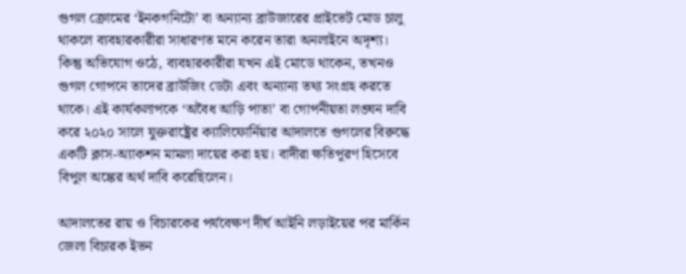গুগল ক্রোমের ‘ইনকগনিটো’ বা অন্যান্য ব্রাউজারের প্রাইভেট মোড চালু থাকলে ব্যবহারকারীরা সাধারণত মনে করেন তারা অনলাইনে অদৃশ্য। কিন্তু অভিযোগ ওঠে, ব্যবহারকারীরা যখন এই মোডে থাকেন, তখনও গুগল গোপনে তাদের ব্রাউজিং ডেটা এবং অন্যান্য তথ্য সংগ্রহ করতে থাকে। এই কার্যকলাপকে ‘অবৈধ আড়ি পাতা’ বা গোপনীয়তা লঙ্ঘন দাবি করে ২০২০ সালে যুক্তরাষ্ট্রের ক্যালিফোর্নিয়ার আদালতে গুগলের বিরুদ্ধে একটি ক্লাস-অ্যাকশন মামলা দায়ের করা হয়। বাদীরা ক্ষতিপূরণ হিসেবে বিপুল অঙ্কের অর্থ দাবি করেছিলেন।

আদালতের রায় ও বিচারকের পর্যবেক্ষণ দীর্ঘ আইনি লড়াইয়ের পর মার্কিন জেলা বিচারক ইভন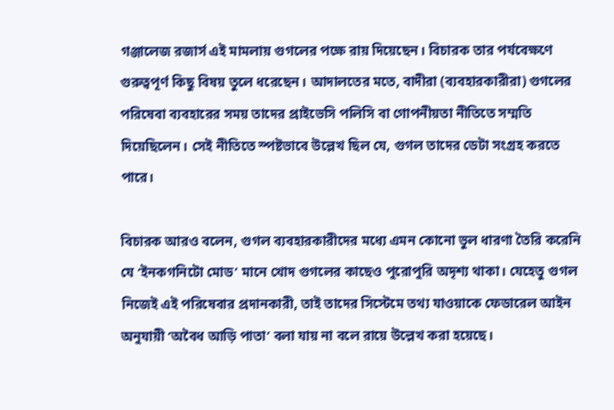গঞ্জালেজ রজার্স এই মামলায় গুগলের পক্ষে রায় দিয়েছেন। বিচারক তার পর্যবেক্ষণে গুরুত্বপূর্ণ কিছু বিষয় তুলে ধরেছেন। আদালতের মতে, বাদীরা (ব্যবহারকারীরা) গুগলের পরিষেবা ব্যবহারের সময় তাদের প্রাইভেসি পলিসি বা গোপনীয়তা নীতিতে সম্মতি দিয়েছিলেন। সেই নীতিতে স্পষ্টভাবে উল্লেখ ছিল যে, গুগল তাদের ডেটা সংগ্রহ করতে পারে।

বিচারক আরও বলেন, গুগল ব্যবহারকারীদের মধ্যে এমন কোনো ভুল ধারণা তৈরি করেনি যে ‘ইনকগনিটো মোড’ মানে খোদ গুগলের কাছেও পুরোপুরি অদৃশ্য থাকা। যেহেতু গুগল নিজেই এই পরিষেবার প্রদানকারী, তাই তাদের সিস্টেমে তথ্য যাওয়াকে ফেডারেল আইন অনুযায়ী ‘অবৈধ আড়ি পাতা’ বলা যায় না বলে রায়ে উল্লেখ করা হয়েছে।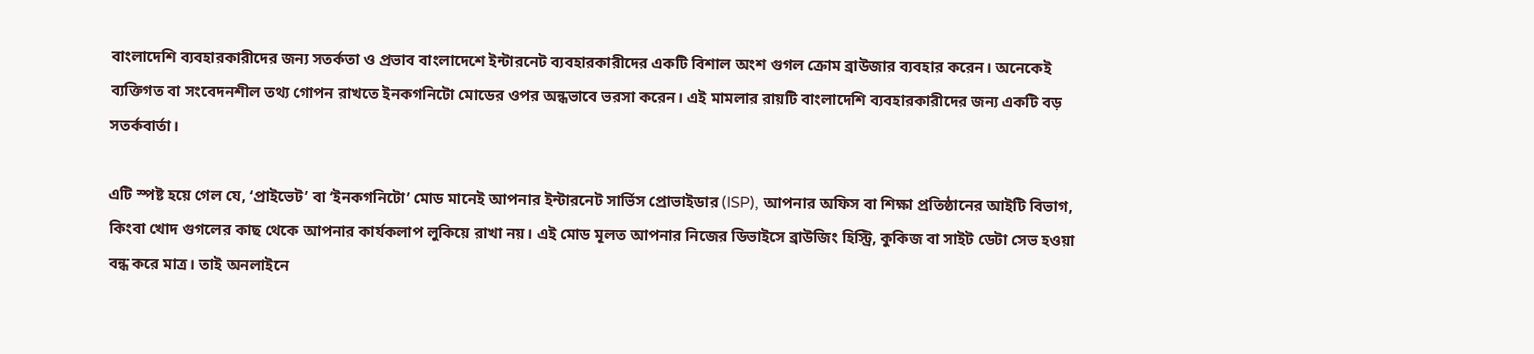বাংলাদেশি ব্যবহারকারীদের জন্য সতর্কতা ও প্রভাব বাংলাদেশে ইন্টারনেট ব্যবহারকারীদের একটি বিশাল অংশ গুগল ক্রোম ব্রাউজার ব্যবহার করেন। অনেকেই ব্যক্তিগত বা সংবেদনশীল তথ্য গোপন রাখতে ইনকগনিটো মোডের ওপর অন্ধভাবে ভরসা করেন। এই মামলার রায়টি বাংলাদেশি ব্যবহারকারীদের জন্য একটি বড় সতর্কবার্তা।

এটি স্পষ্ট হয়ে গেল যে, ‘প্রাইভেট’ বা ‘ইনকগনিটো’ মোড মানেই আপনার ইন্টারনেট সার্ভিস প্রোভাইডার (ISP), আপনার অফিস বা শিক্ষা প্রতিষ্ঠানের আইটি বিভাগ, কিংবা খোদ গুগলের কাছ থেকে আপনার কার্যকলাপ লুকিয়ে রাখা নয়। এই মোড মূলত আপনার নিজের ডিভাইসে ব্রাউজিং হিস্ট্রি, কুকিজ বা সাইট ডেটা সেভ হওয়া বন্ধ করে মাত্র। তাই অনলাইনে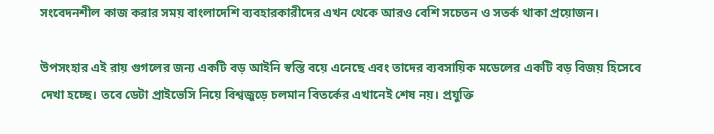সংবেদনশীল কাজ করার সময় বাংলাদেশি ব্যবহারকারীদের এখন থেকে আরও বেশি সচেতন ও সতর্ক থাকা প্রয়োজন।

উপসংহার এই রায় গুগলের জন্য একটি বড় আইনি স্বস্তি বয়ে এনেছে এবং তাদের ব্যবসায়িক মডেলের একটি বড় বিজয় হিসেবে দেখা হচ্ছে। তবে ডেটা প্রাইভেসি নিয়ে বিশ্বজুড়ে চলমান বিতর্কের এখানেই শেষ নয়। প্রযুক্তি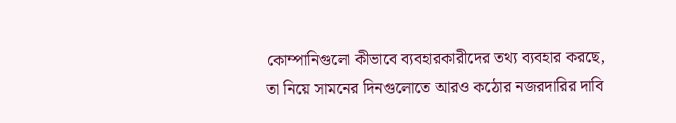কোম্পানিগুলো কীভাবে ব্যবহারকারীদের তথ্য ব্যবহার করছে, তা নিয়ে সামনের দিনগুলোতে আরও কঠোর নজরদারির দাবি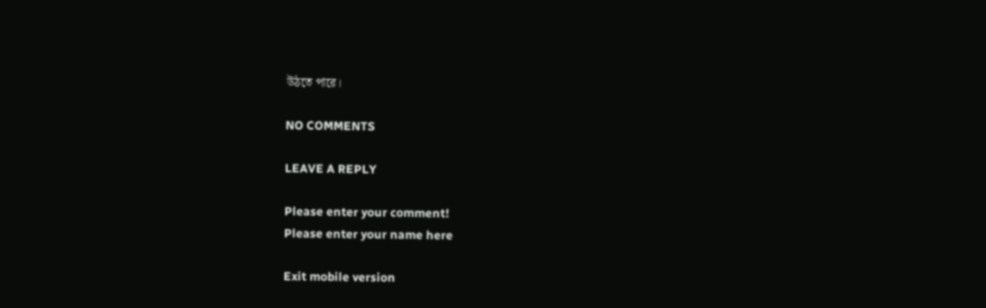উঠতে পারে।

NO COMMENTS

LEAVE A REPLY

Please enter your comment!
Please enter your name here

Exit mobile version